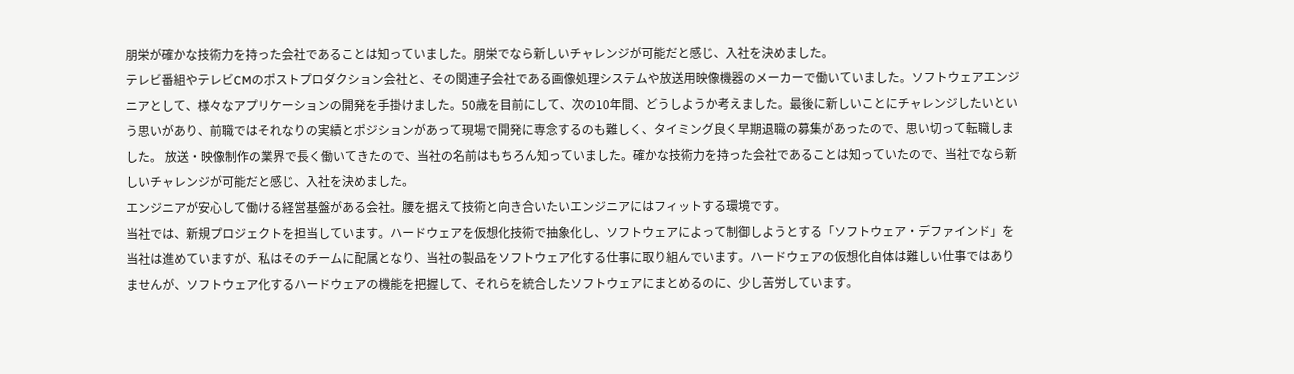朋栄が確かな技術力を持った会社であることは知っていました。朋栄でなら新しいチャレンジが可能だと感じ、入社を決めました。
テレビ番組やテレビCMのポストプロダクション会社と、その関連子会社である画像処理システムや放送用映像機器のメーカーで働いていました。ソフトウェアエンジニアとして、様々なアプリケーションの開発を手掛けました。50歳を目前にして、次の10年間、どうしようか考えました。最後に新しいことにチャレンジしたいという思いがあり、前職ではそれなりの実績とポジションがあって現場で開発に専念するのも難しく、タイミング良く早期退職の募集があったので、思い切って転職しました。 放送・映像制作の業界で長く働いてきたので、当社の名前はもちろん知っていました。確かな技術力を持った会社であることは知っていたので、当社でなら新しいチャレンジが可能だと感じ、入社を決めました。
エンジニアが安心して働ける経営基盤がある会社。腰を据えて技術と向き合いたいエンジニアにはフィットする環境です。
当社では、新規プロジェクトを担当しています。ハードウェアを仮想化技術で抽象化し、ソフトウェアによって制御しようとする「ソフトウェア・デファインド」を当社は進めていますが、私はそのチームに配属となり、当社の製品をソフトウェア化する仕事に取り組んでいます。ハードウェアの仮想化自体は難しい仕事ではありませんが、ソフトウェア化するハードウェアの機能を把握して、それらを統合したソフトウェアにまとめるのに、少し苦労しています。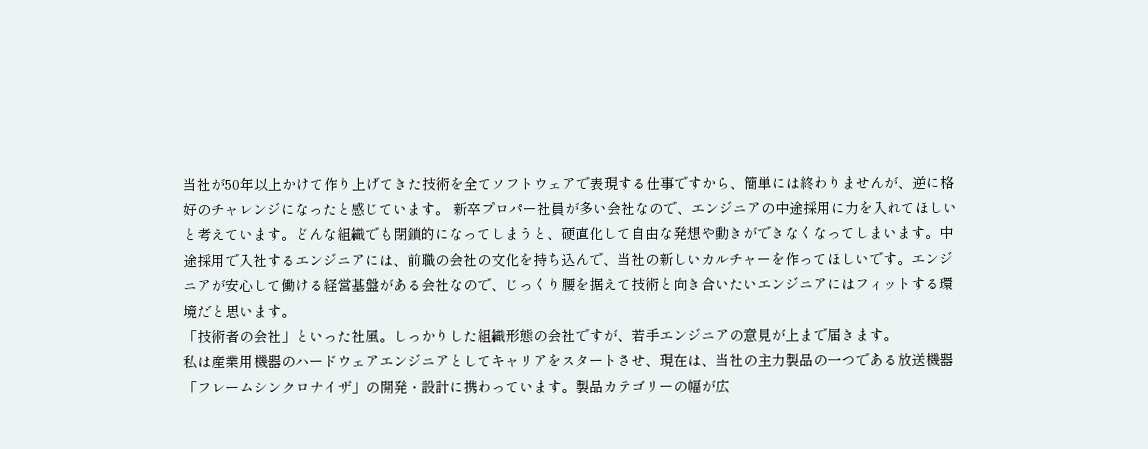当社が50年以上かけて作り上げてきた技術を全てソフトウェアで表現する仕事ですから、簡単には終わりませんが、逆に格好のチャレンジになったと感じています。 新卒プロパー社員が多い会社なので、エンジニアの中途採用に力を入れてほしいと考えています。どんな組織でも閉鎖的になってしまうと、硬直化して自由な発想や動きができなくなってしまいます。中途採用で入社するエンジニアには、前職の会社の文化を持ち込んで、当社の新しいカルチャーを作ってほしいです。エンジニアが安心して働ける経営基盤がある会社なので、じっくり腰を据えて技術と向き合いたいエンジニアにはフィットする環境だと思います。
「技術者の会社」といった社風。しっかりした組織形態の会社ですが、若手エンジニアの意見が上まで届きます。
私は産業用機器のハードウェアエンジニアとしてキャリアをスタートさせ、現在は、当社の主力製品の一つである放送機器「フレームシンクロナイザ」の開発・設計に携わっています。製品カテゴリーの幅が広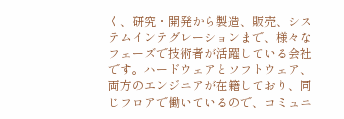く、研究・開発から製造、販売、システムインテグレーションまで、様々なフェーズで技術者が活躍している会社です。ハードウェアとソフトウェア、両方のエンジニアが在籍しており、同じフロアで働いているので、コミュニ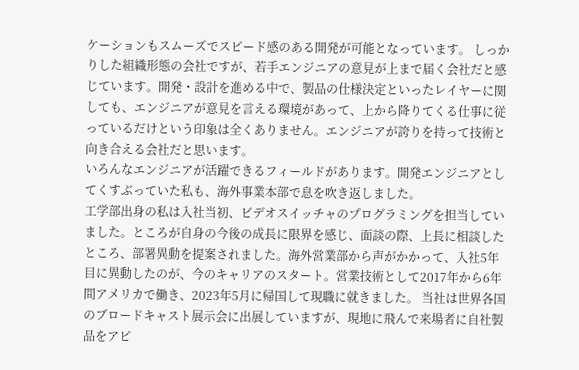ケーションもスムーズでスピード感のある開発が可能となっています。 しっかりした組織形態の会社ですが、若手エンジニアの意見が上まで届く会社だと感じています。開発・設計を進める中で、製品の仕様決定といったレイヤーに関しても、エンジニアが意見を言える環境があって、上から降りてくる仕事に従っているだけという印象は全くありません。エンジニアが誇りを持って技術と向き合える会社だと思います。
いろんなエンジニアが活躍できるフィールドがあります。開発エンジニアとしてくすぶっていた私も、海外事業本部で息を吹き返しました。
工学部出身の私は入社当初、ビデオスイッチャのプログラミングを担当していました。ところが自身の今後の成長に限界を感じ、面談の際、上長に相談したところ、部署異動を提案されました。海外営業部から声がかかって、入社5年目に異動したのが、今のキャリアのスタート。営業技術として2017年から6年間アメリカで働き、2023年5月に帰国して現職に就きました。 当社は世界各国のブロードキャスト展示会に出展していますが、現地に飛んで来場者に自社製品をアピ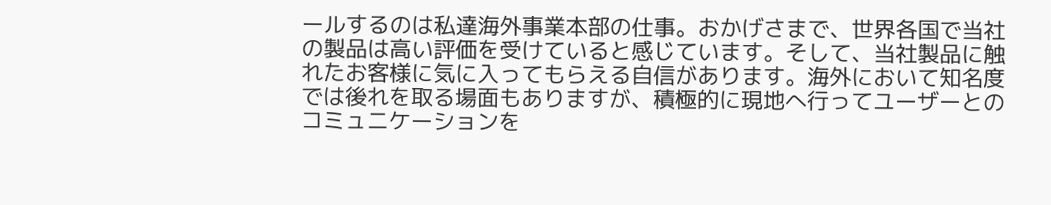ールするのは私達海外事業本部の仕事。おかげさまで、世界各国で当社の製品は高い評価を受けていると感じています。そして、当社製品に触れたお客様に気に入ってもらえる自信があります。海外において知名度では後れを取る場面もありますが、積極的に現地へ行ってユーザーとのコミュニケーションを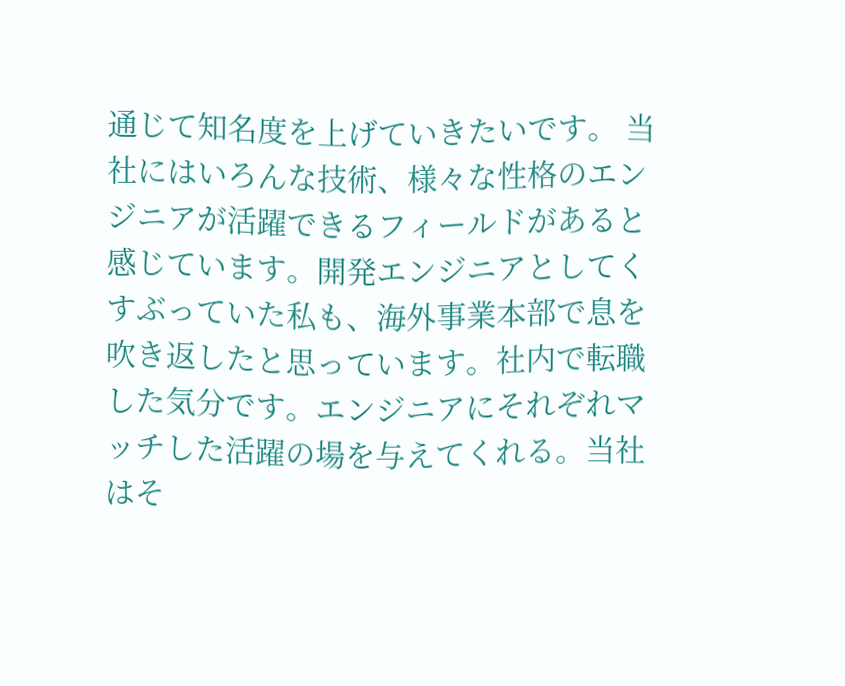通じて知名度を上げていきたいです。 当社にはいろんな技術、様々な性格のエンジニアが活躍できるフィールドがあると感じています。開発エンジニアとしてくすぶっていた私も、海外事業本部で息を吹き返したと思っています。社内で転職した気分です。エンジニアにそれぞれマッチした活躍の場を与えてくれる。当社はそ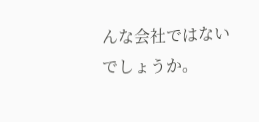んな会社ではないでしょうか。